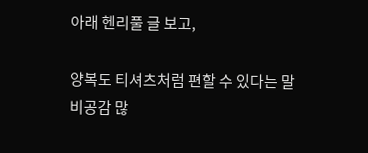아래 헨리풀 글 보고,

양복도 티셔츠처럼 편할 수 있다는 말
비공감 많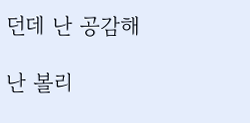던데 난 공감해

난 볼리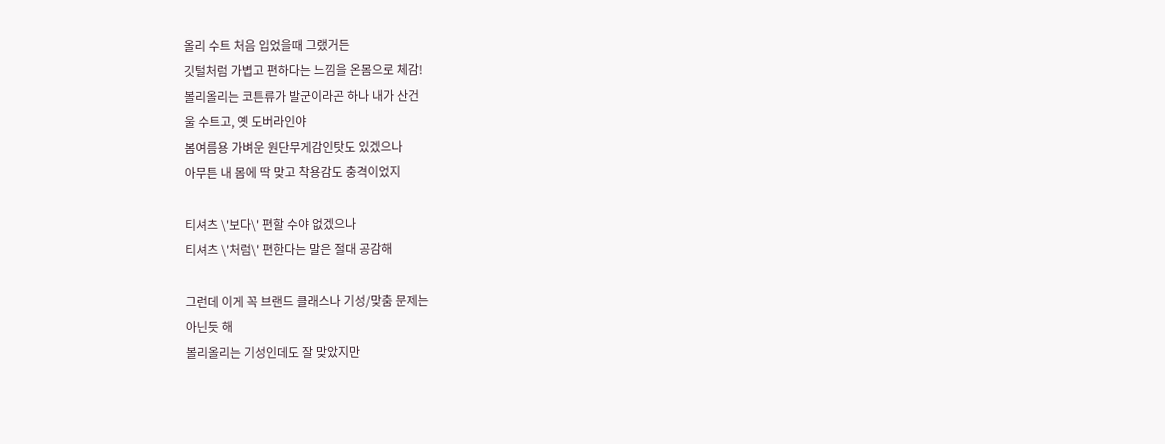올리 수트 처음 입었을때 그랬거든
깃털처럼 가볍고 편하다는 느낌을 온몸으로 체감!
볼리올리는 코튼류가 발군이라곤 하나 내가 산건
울 수트고, 옛 도버라인야
봄여름용 가벼운 원단무게감인탓도 있겠으나
아무튼 내 몸에 딱 맞고 착용감도 충격이었지

티셔츠 \'보다\' 편할 수야 없겠으나
티셔츠 \'처럼\' 편한다는 말은 절대 공감해

그런데 이게 꼭 브랜드 클래스나 기성/맞춤 문제는
아닌듯 해
볼리올리는 기성인데도 잘 맞았지만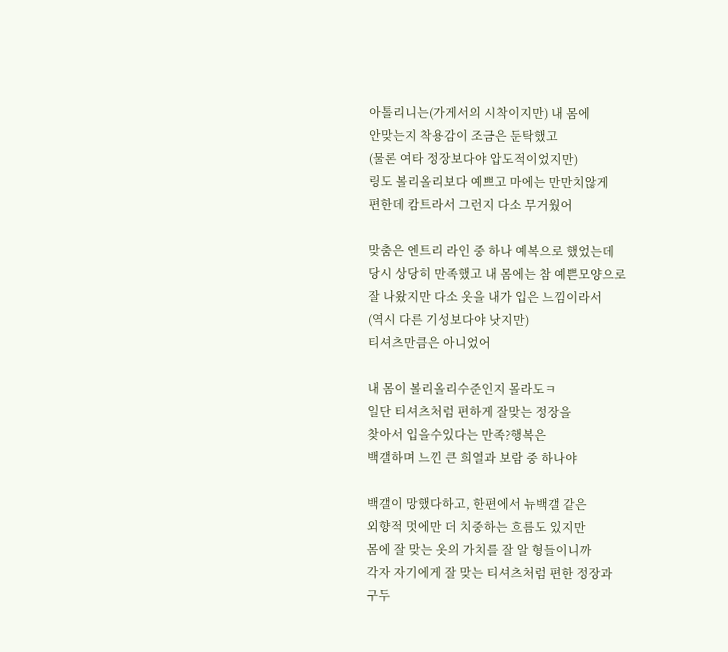아톨리니는(가게서의 시착이지만) 내 몸에
안맞는지 착용감이 조금은 둔탁했고
(물론 여타 정장보다야 압도적이었지만)
링도 볼리올리보다 예쁘고 마에는 만만치않게
편한데 캄트라서 그런지 다소 무거웠어

맞춤은 엔트리 라인 중 하나 예복으로 했었는데
당시 상당히 만족했고 내 몸에는 참 예쁜모양으로
잘 나왔지만 다소 옷을 내가 입은 느낌이라서
(역시 다른 기성보다야 낫지만)
티셔츠만큼은 아니었어

내 몸이 볼리올리수준인지 몰라도ㅋ
일단 티셔츠처럼 편하게 잘맞는 정장을
찾아서 입을수있다는 만족?행복은
백갤하며 느낀 큰 희열과 보람 중 하나야

백갤이 망했다하고, 한편에서 뉴백갤 같은
외향적 멋에만 더 치중하는 흐름도 있지만
몸에 잘 맞는 옷의 가치를 잘 알 형들이니까
각자 자기에게 잘 맞는 티셔츠처럼 편한 정장과
구두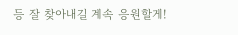등 잘 찾아내길 계속 응원할게!